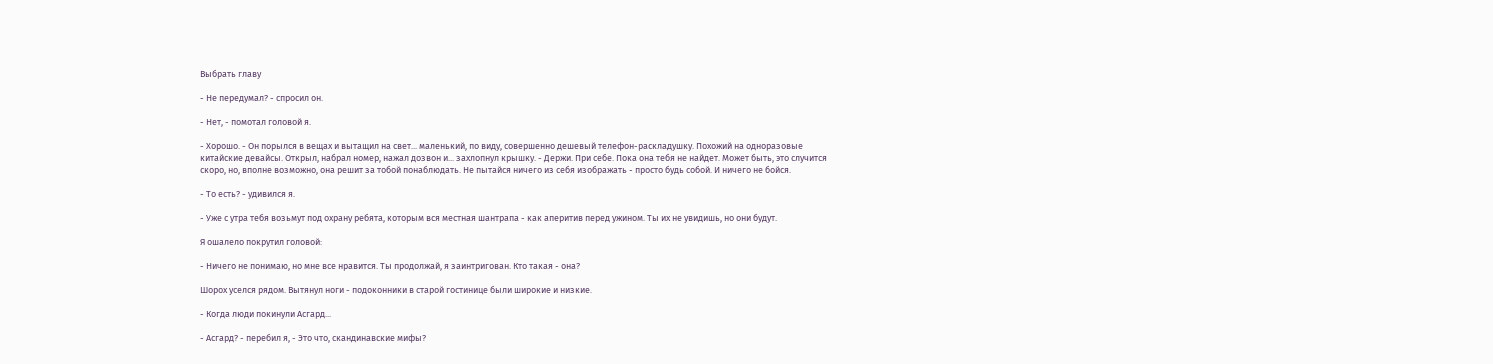Выбрать главу

- Не передумал? - спросил он.

- Нет, - помотал головой я.

- Хорошо. - Он порылся в вещах и вытащил на свет... маленький, по виду, совершенно дешевый телефон-раскладушку. Похожий на одноразовые китайские девайсы. Открыл, набрал номер, нажал дозвон и... захлопнул крышку. - Держи. При себе. Пока она тебя не найдет. Может быть, это случится скоро, но, вполне возможно, она решит за тобой понаблюдать. Не пытайся ничего из себя изображать - просто будь собой. И ничего не бойся.

- То есть? - удивился я.

- Уже с утра тебя возьмут под охрану ребята, которым вся местная шантрапа - как аперитив перед ужином. Ты их не увидишь, но они будут.

Я ошалело покрутил головой:

- Ничего не понимаю, но мне все нравится. Ты продолжай, я заинтригован. Кто такая - она?

Шорох уселся рядом. Вытянул ноги - подоконники в старой гостинице были широкие и низкие.

- Когда люди покинули Асгард...

- Асгард? - перебил я, - Это что, скандинавские мифы?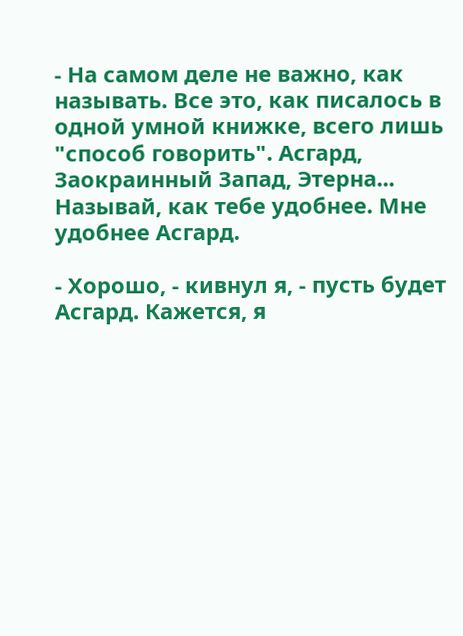- На самом деле не важно, как называть. Все это, как писалось в одной умной книжке, всего лишь "способ говорить". Асгард, Заокраинный Запад, Этерна... Называй, как тебе удобнее. Мне удобнее Асгард.

- Хорошо, - кивнул я, - пусть будет Асгард. Кажется, я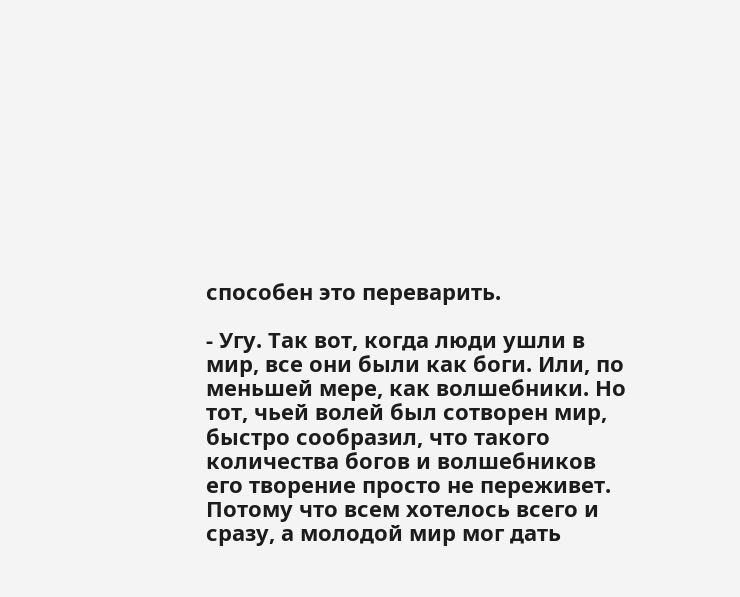способен это переварить.

- Угу. Так вот, когда люди ушли в мир, все они были как боги. Или, по меньшей мере, как волшебники. Но тот, чьей волей был сотворен мир, быстро сообразил, что такого количества богов и волшебников его творение просто не переживет. Потому что всем хотелось всего и сразу, а молодой мир мог дать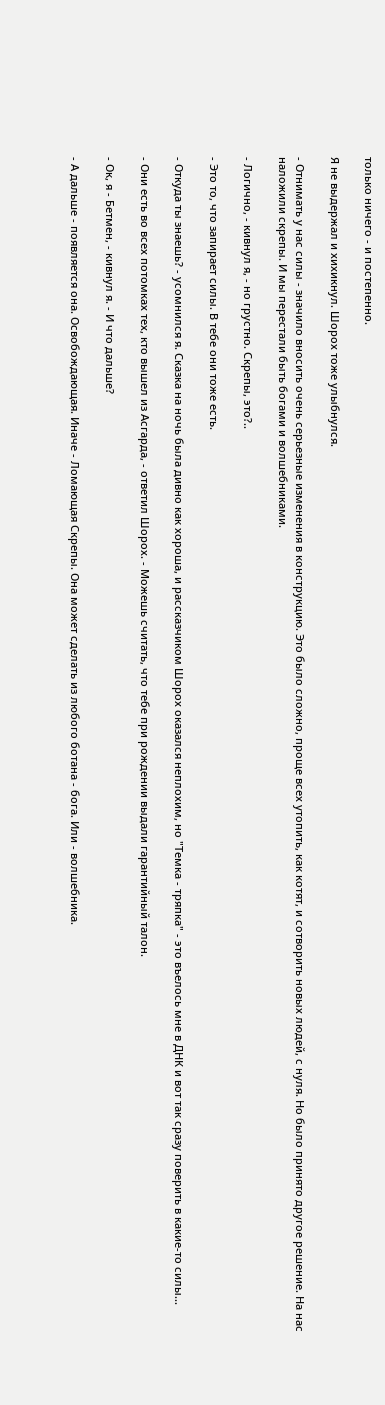только ничего - и постепенно.

Я не выдержал и хихикнул. Шорох тоже улыбнулся.

- Отнимать у нас силы - значило вносить очень серьезные изменения в конструкцию. Это было сложно, проще всех утопить, как котят, и сотворить новых людей, с нуля. Но было принято другое решение. На нас наложили скрепы. И мы перестали быть богами и волшебниками.

- Логично, - кивнул я, - но грустно. Скрепы, это?..

- Это то, что запирает силы. В тебе они тоже есть.

- Откуда ты знаешь? - усомнился я. Сказка на ночь была дивно как хороша, и рассказчиком Шорох оказался неплохим, но "Темка - тряпка" - это въелось мне в ДНК и вот так сразу поверить в какие-то силы...

- Они есть во всех потомках тех, кто вышел из Асгарда, - ответил Шорох. - Можешь считать, что тебе при рождении выдали гарантийный талон.

- Ок, я - Бетмен, - кивнул я. - И что дальше?

- А дальше - появляется она. Освобождающая. Иначе - Ломающая Скрепы. Она может сделать из любого ботана - бога. Или - волшебника.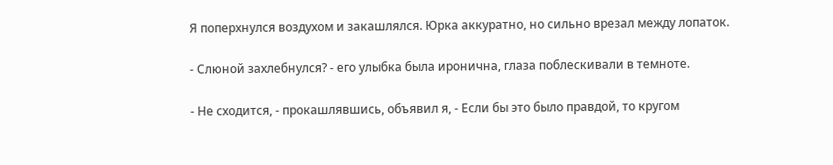Я поперхнулся воздухом и закашлялся. Юрка аккуратно, но сильно врезал между лопаток.

- Слюной захлебнулся? - его улыбка была иронична, глаза поблескивали в темноте.

- Не сходится, - прокашлявшись, объявил я, - Если бы это было правдой, то кругом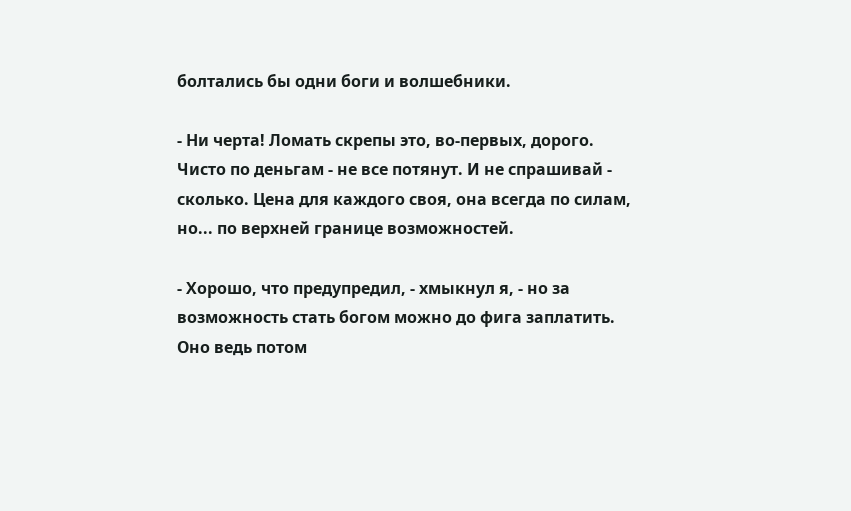болтались бы одни боги и волшебники.

- Ни черта! Ломать скрепы это, во-первых, дорого. Чисто по деньгам - не все потянут. И не спрашивай - сколько. Цена для каждого своя, она всегда по силам, но... по верхней границе возможностей.

- Хорошо, что предупредил, - хмыкнул я, - но за возможность стать богом можно до фига заплатить. Оно ведь потом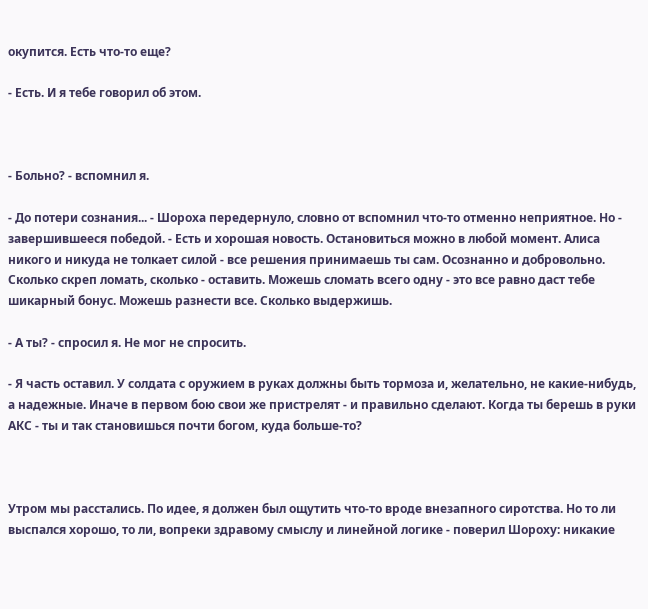окупится. Есть что-то еще?

- Есть. И я тебе говорил об этом.



- Больно? - вспомнил я.

- До потери сознания... - Шороха передернуло, словно от вспомнил что-то отменно неприятное. Но - завершившееся победой. - Есть и хорошая новость. Остановиться можно в любой момент. Алиса никого и никуда не толкает силой - все решения принимаешь ты сам. Осознанно и добровольно. Сколько скреп ломать, сколько - оставить. Можешь сломать всего одну - это все равно даст тебе шикарный бонус. Можешь разнести все. Сколько выдержишь.

- А ты? - спросил я. Не мог не спросить.

- Я часть оставил. У солдата с оружием в руках должны быть тормоза и, желательно, не какие-нибудь, а надежные. Иначе в первом бою свои же пристрелят - и правильно сделают. Когда ты берешь в руки  АКС - ты и так становишься почти богом, куда больше-то?



Утром мы расстались. По идее, я должен был ощутить что-то вроде внезапного сиротства. Но то ли выспался хорошо, то ли, вопреки здравому смыслу и линейной логике - поверил Шороху: никакие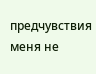предчувствия меня не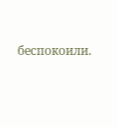беспокоили.